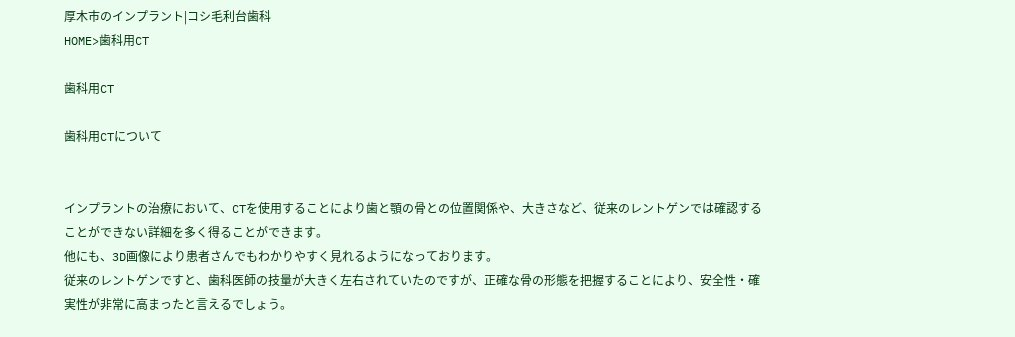厚木市のインプラント|コシ毛利台歯科
HOME>歯科用CT

歯科用CT

歯科用CTについて


インプラントの治療において、CTを使用することにより歯と顎の骨との位置関係や、大きさなど、従来のレントゲンでは確認することができない詳細を多く得ることができます。
他にも、3D画像により患者さんでもわかりやすく見れるようになっております。
従来のレントゲンですと、歯科医師の技量が大きく左右されていたのですが、正確な骨の形態を把握することにより、安全性・確実性が非常に高まったと言えるでしょう。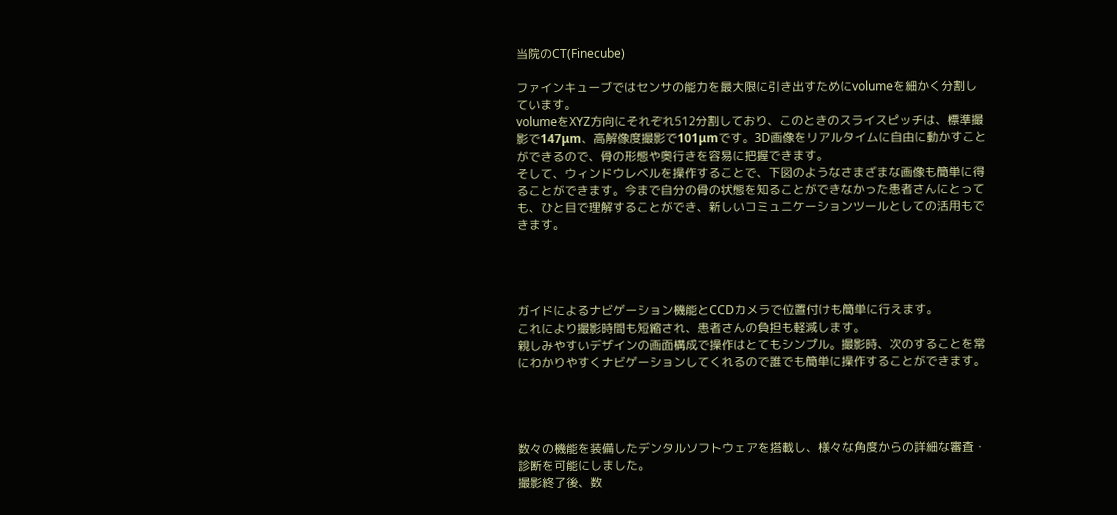当院のCT(Finecube)

ファインキューブではセンサの能力を最大限に引き出すためにvolumeを細かく分割しています。
volumeをXYZ方向にそれぞれ512分割しており、このときのスライスピッチは、標準撮影で147μm、高解像度撮影で101μmです。3D画像をリアルタイムに自由に動かすことができるので、骨の形態や奥行きを容易に把握できます。
そして、ウィンドウレベルを操作することで、下図のようなさまざまな画像も簡単に得ることができます。今まで自分の骨の状態を知ることができなかった患者さんにとっても、ひと目で理解することができ、新しいコミュニケーションツールとしての活用もできます。




ガイドによるナビゲーション機能とCCDカメラで位置付けも簡単に行えます。
これにより撮影時間も短縮され、患者さんの負担も軽減します。
親しみやすいデザインの画面構成で操作はとてもシンプル。撮影時、次のすることを常にわかりやすくナビゲーションしてくれるので誰でも簡単に操作することができます。




数々の機能を装備したデンタルソフトウェアを搭載し、様々な角度からの詳細な審査・診断を可能にしました。
撮影終了後、数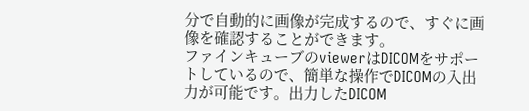分で自動的に画像が完成するので、すぐに画像を確認することができます。
ファインキューブのviewerはDICOMをサポートしているので、簡単な操作でDICOMの入出力が可能です。出力したDICOM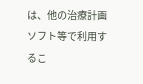は、他の治療計画ソフト等で利用するこ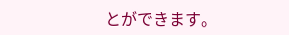とができます。